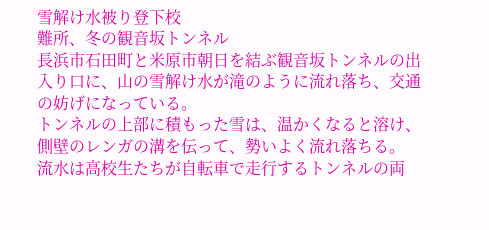雪解け水被り登下校
難所、冬の観音坂トンネル
長浜市石田町と米原市朝日を結ぶ観音坂トンネルの出入り口に、山の雪解け水が滝のように流れ落ち、交通の妨げになっている。
トンネルの上部に積もった雪は、温かくなると溶け、側壁のレンガの溝を伝って、勢いよく流れ落ちる。
流水は高校生たちが自転車で走行するトンネルの両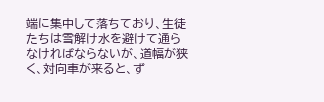端に集中して落ちており、生徒たちは雪解け水を避けて通らなければならないが、道幅が狭く、対向車が来ると、ず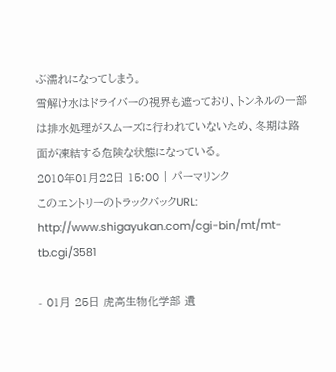ぶ濡れになってしまう。
雪解け水はドライバーの視界も遮っており、トンネルの一部は排水処理がスムーズに行われていないため、冬期は路面が凍結する危険な状態になっている。
2010年01月22日 15:00 | パーマリンク
このエントリーのトラックバックURL:
http://www.shigayukan.com/cgi-bin/mt/mt-tb.cgi/3581

- 01月 25日 虎高生物化学部 遺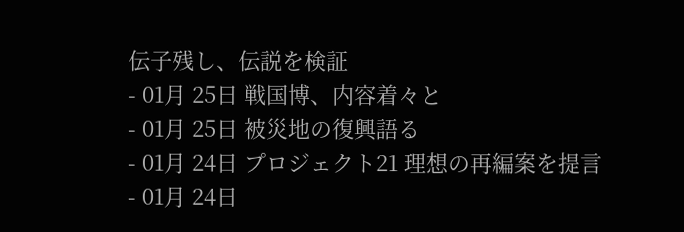伝子残し、伝説を検証
- 01月 25日 戦国博、内容着々と
- 01月 25日 被災地の復興語る
- 01月 24日 プロジェクト21 理想の再編案を提言
- 01月 24日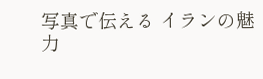写真で伝える イランの魅力